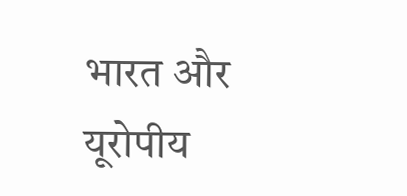भारत और यूरोपीय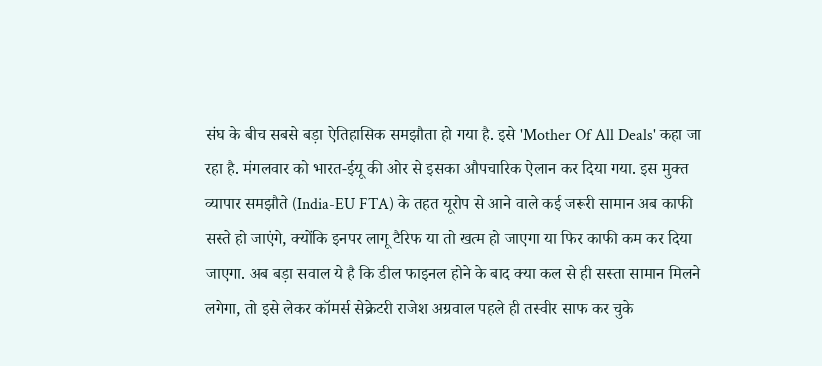संघ के बीच सबसे बड़ा ऐतिहासिक समझौता हो गया है. इसे 'Mother Of All Deals' कहा जा रहा है. मंगलवार को भारत-ईयू की ओर से इसका औपचारिक ऐलान कर दिया गया. इस मुक्त व्यापार समझौते (India-EU FTA) के तहत यूरोप से आने वाले कई जरूरी सामान अब काफी सस्ते हो जाएंगे, क्योंकि इनपर लागू टैरिफ या तो खत्म हो जाएगा या फिर काफी कम कर दिया जाएगा. अब बड़ा सवाल ये है कि डील फाइनल होने के बाद क्या कल से ही सस्ता सामान मिलने लगेगा, तो इसे लेकर कॉमर्स सेक्रेटरी राजेश अग्रवाल पहले ही तस्वीर साफ कर चुके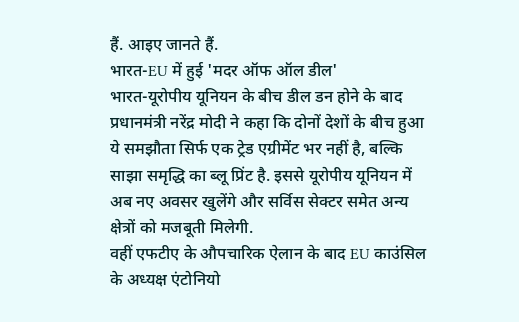हैं. आइए जानते हैं.
भारत-EU में हुई 'मदर ऑफ ऑल डील'
भारत-यूरोपीय यूनियन के बीच डील डन होने के बाद प्रधानमंत्री नरेंद्र मोदी ने कहा कि दोनों देशों के बीच हुआ ये समझौता सिर्फ एक ट्रेड एग्रीमेंट भर नहीं है, बल्कि साझा समृद्धि का ब्लू प्रिंट है. इससे यूरोपीय यूनियन में अब नए अवसर खुलेंगे और सर्विस सेक्टर समेत अन्य क्षेत्रों को मजबूती मिलेगी.
वहीं एफटीए के औपचारिक ऐलान के बाद EU काउंसिल के अध्यक्ष एंटोनियो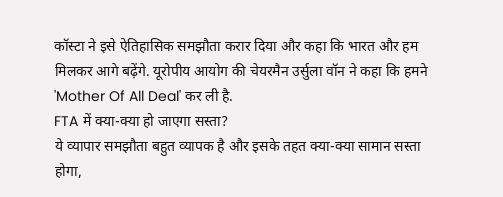कॉस्टा ने इसे ऐतिहासिक समझौता करार दिया और कहा कि भारत और हम मिलकर आगे बढ़ेंगे. यूरोपीय आयोग की चेयरमैन उर्सुला वॉन ने कहा कि हमने 'Mother Of All Deal' कर ली है.
FTA में क्या-क्या हो जाएगा सस्ता?
ये व्यापार समझौता बहुत व्यापक है और इसके तहत क्या-क्या सामान सस्ता होगा,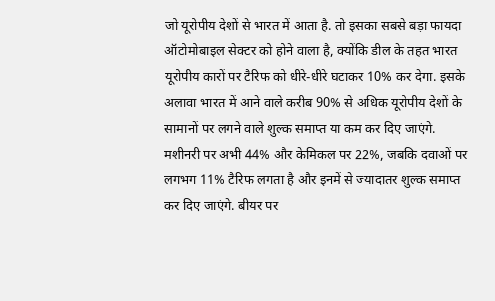जो यूरोपीय देशों से भारत में आता है. तो इसका सबसे बड़ा फायदा ऑटोमोबाइल सेक्टर को होने वाला है, क्योंकि डील के तहत भारत यूरोपीय कारों पर टैरिफ को धीरे-धीरे घटाकर 10% कर देगा. इसके अलावा भारत में आने वाले करीब 90% से अधिक यूरोपीय देशों के सामानों पर लगने वाले शुल्क समाप्त या कम कर दिए जाएंगे.
मशीनरी पर अभी 44% और केमिकल पर 22%, जबकि दवाओं पर लगभग 11% टैरिफ लगता है और इनमें से ज्यादातर शुल्क समाप्त कर दिए जाएंगे. बीयर पर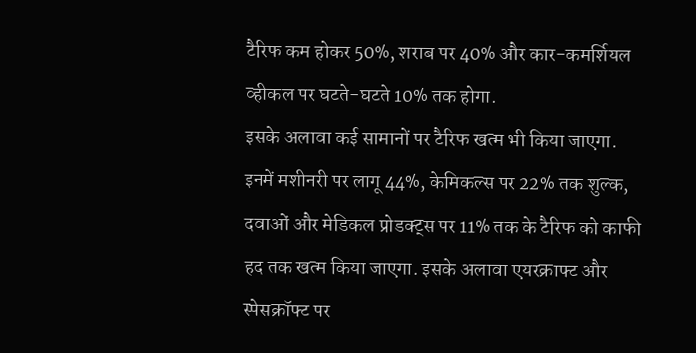टैरिफ कम होकर 50%, शराब पर 40% और कार-कमर्शियल व्हीकल पर घटते-घटते 10% तक होगा.
इसके अलावा कई सामानों पर टैरिफ खत्म भी किया जाएगा. इनमें मशीनरी पर लागू 44%, केमिकल्स पर 22% तक शुल्क, दवाओं और मेडिकल प्रोडक्ट्स पर 11% तक के टैरिफ को काफी हद तक खत्म किया जाएगा. इसके अलावा एयरक्राफ्ट और स्पेसक्रॉफ्ट पर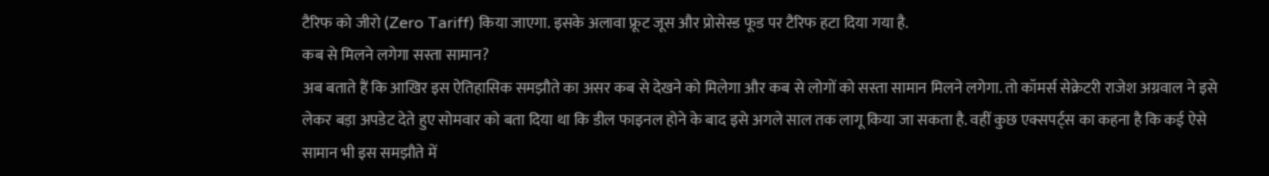टैरिफ को जीरो (Zero Tariff) किया जाएगा. इसके अलावा फ्रूट जूस और प्रोसेस्ड फूड पर टैरिफ हटा दिया गया है.
कब से मिलने लगेगा सस्ता सामान?
अब बताते हैं कि आखिर इस ऐतिहासिक समझौते का असर कब से देखने को मिलेगा और कब से लोगों को सस्ता सामान मिलने लगेगा. तो कॉमर्स सेक्रेटरी राजेश अग्रवाल ने इसे लेकर बड़ा अपडेट देते हुए सोमवार को बता दिया था कि डील फाइनल होने के बाद इसे अगले साल तक लागू किया जा सकता है. वहीं कुछ एक्सपर्ट्स का कहना है कि कई ऐसे सामान भी इस समझौते में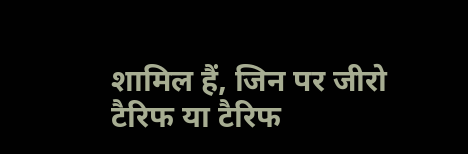शामिल हैं, जिन पर जीरो टैरिफ या टैरिफ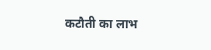कटौती का लाभ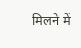मिलने में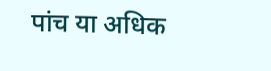पांच या अधिक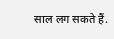साल लग सकते हैं.